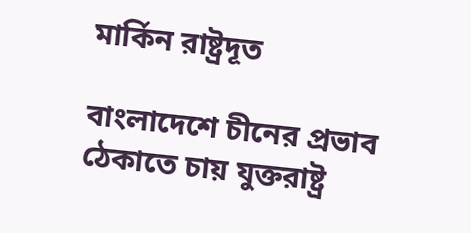মার্কিন রাষ্ট্রদূত

বাংলাদেশে চীনের প্রভাব ঠেকাতে চায় যুক্তরাষ্ট্র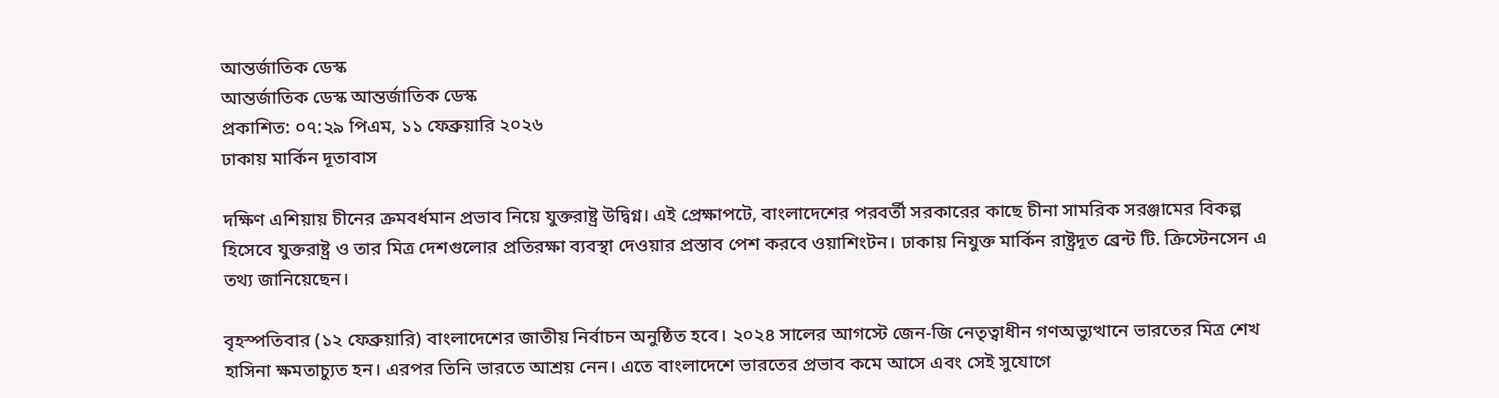আন্তর্জাতিক ডেস্ক
আন্তর্জাতিক ডেস্ক আন্তর্জাতিক ডেস্ক
প্রকাশিত: ০৭:২৯ পিএম, ১১ ফেব্রুয়ারি ২০২৬
ঢাকায় মার্কিন দূতাবাস

দক্ষিণ এশিয়ায় চীনের ক্রমবর্ধমান প্রভাব নিয়ে যুক্তরাষ্ট্র উদ্বিগ্ন। এই প্রেক্ষাপটে, বাংলাদেশের পরবর্তী সরকারের কাছে চীনা সামরিক সরঞ্জামের বিকল্প হিসেবে যুক্তরাষ্ট্র ও তার মিত্র দেশগুলোর প্রতিরক্ষা ব্যবস্থা দেওয়ার প্রস্তাব পেশ করবে ওয়াশিংটন। ঢাকায় নিযুক্ত মার্কিন রাষ্ট্রদূত ব্রেন্ট টি. ক্রিস্টেনসেন এ তথ্য জানিয়েছেন।

বৃহস্পতিবার (১২ ফেব্রুয়ারি) বাংলাদেশের জাতীয় নির্বাচন অনুষ্ঠিত হবে। ২০২৪ সালের আগস্টে জেন-জি নেতৃত্বাধীন গণঅভ্যুত্থানে ভারতের মিত্র শেখ হাসিনা ক্ষমতাচ্যুত হন। এরপর তিনি ভারতে আশ্রয় নেন। এতে বাংলাদেশে ভারতের প্রভাব কমে আসে এবং সেই সুযোগে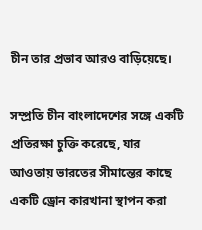চীন তার প্রভাব আরও বাড়িয়েছে।

সম্প্রতি চীন বাংলাদেশের সঙ্গে একটি প্রতিরক্ষা চুক্তি করেছে, যার আওতায় ভারতের সীমান্তের কাছে একটি ড্রোন কারখানা স্থাপন করা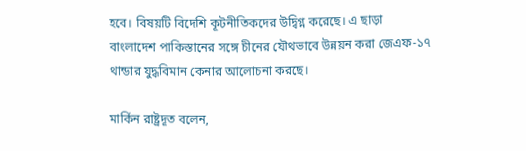হবে। বিষয়টি বিদেশি কূটনীতিকদের উদ্বিগ্ন করেছে। এ ছাড়া বাংলাদেশ পাকিস্তানের সঙ্গে চীনের যৌথভাবে উন্নয়ন করা জেএফ-১৭ থান্ডার যুদ্ধবিমান কেনার আলোচনা করছে।

মার্কিন রাষ্ট্রদূত বলেন,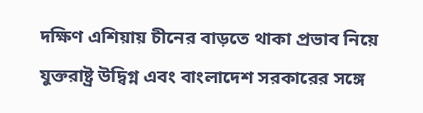দক্ষিণ এশিয়ায় চীনের বাড়তে থাকা প্রভাব নিয়ে যুক্তরাষ্ট্র উদ্বিগ্ন এবং বাংলাদেশ সরকারের সঙ্গে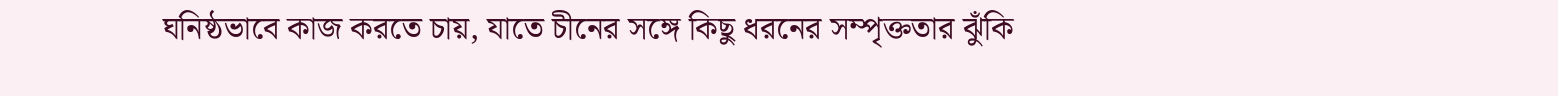ঘনিষ্ঠভাবে কাজ করতে চায়, যাতে চীনের সঙ্গে কিছু ধরনের সম্পৃক্ততার ঝুঁকি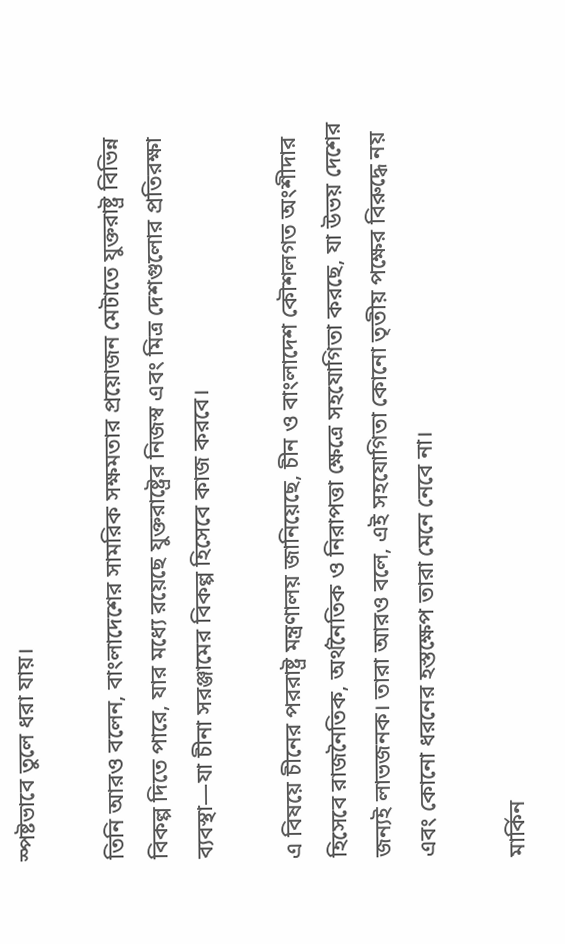স্পষ্টভাবে তুলে ধরা যায়।

তিনি আরও বলেন, বাংলাদেশের সামরিক সক্ষমতার প্রয়োজন মেটাতে যুক্তরাষ্ট্র বিভিন্ন বিকল্প দিতে পারে, যার মধ্যে রয়েছে যুক্তরাষ্ট্রের নিজস্ব এবং মিত্র দেশগুলোর প্রতিরক্ষা ব্যবস্থা—যা চীনা সরঞ্জামের বিকল্প হিসেবে কাজ করবে।

এ বিষয়ে চীনের পররাষ্ট্র মন্ত্রণালয় জানিয়েছে, চীন ও বাংলাদেশ কৌশলগত অংশীদার হিসেবে রাজনৈতিক, অর্থনৈতিক ও নিরাপত্তা ক্ষেত্রে সহযোগিতা করছে, যা উভয় দেশের জন্যই লাভজনক। তারা আরও বলে, এই সহযোগিতা কোনো তৃতীয় পক্ষের বিরুদ্ধে নয় এবং কোনো ধরনের হস্তক্ষেপ তারা মেনে নেবে না।

মার্কিন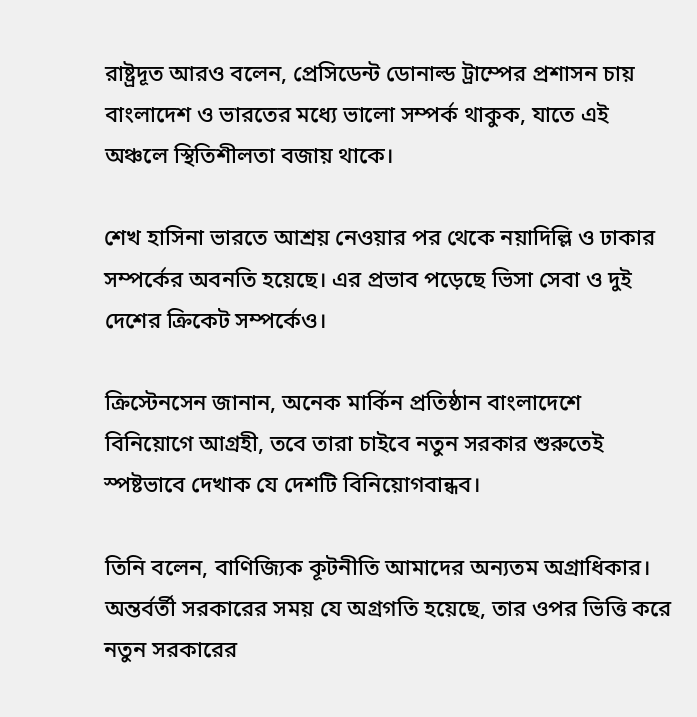রাষ্ট্রদূত আরও বলেন, প্রেসিডেন্ট ডোনাল্ড ট্রাম্পের প্রশাসন চায় বাংলাদেশ ও ভারতের মধ্যে ভালো সম্পর্ক থাকুক, যাতে এই অঞ্চলে স্থিতিশীলতা বজায় থাকে।

শেখ হাসিনা ভারতে আশ্রয় নেওয়ার পর থেকে নয়াদিল্লি ও ঢাকার সম্পর্কের অবনতি হয়েছে। এর প্রভাব পড়েছে ভিসা সেবা ও দুই দেশের ক্রিকেট সম্পর্কেও।

ক্রিস্টেনসেন জানান, অনেক মার্কিন প্রতিষ্ঠান বাংলাদেশে বিনিয়োগে আগ্রহী, তবে তারা চাইবে নতুন সরকার শুরুতেই স্পষ্টভাবে দেখাক যে দেশটি বিনিয়োগবান্ধব।

তিনি বলেন, বাণিজ্যিক কূটনীতি আমাদের অন্যতম অগ্রাধিকার। অন্তর্বর্তী সরকারের সময় যে অগ্রগতি হয়েছে, তার ওপর ভিত্তি করে নতুন সরকারের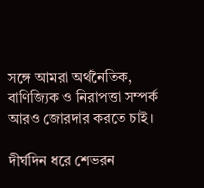সঙ্গে আমরা অর্থনৈতিক, বাণিজ্যিক ও নিরাপত্তা সম্পর্ক আরও জোরদার করতে চাই।

দীর্ঘদিন ধরে শেভরন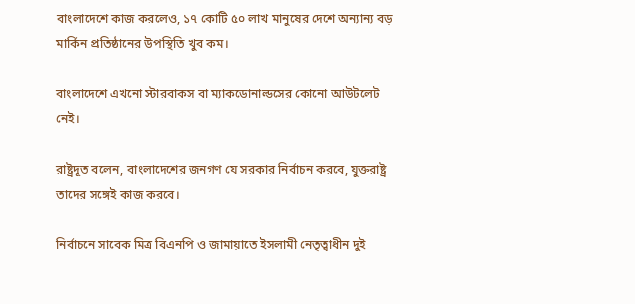বাংলাদেশে কাজ করলেও, ১৭ কোটি ৫০ লাখ মানুষের দেশে অন্যান্য বড় মার্কিন প্রতিষ্ঠানের উপস্থিতি খুব কম।

বাংলাদেশে এখনো স্টারবাকস বা ম্যাকডোনাল্ডসের কোনো আউটলেট নেই।

রাষ্ট্রদূত বলেন, বাংলাদেশের জনগণ যে সরকার নির্বাচন করবে, যুক্তরাষ্ট্র তাদের সঙ্গেই কাজ করবে।

নির্বাচনে সাবেক মিত্র বিএনপি ও জামায়াতে ইসলামী নেতৃত্বাধীন দুই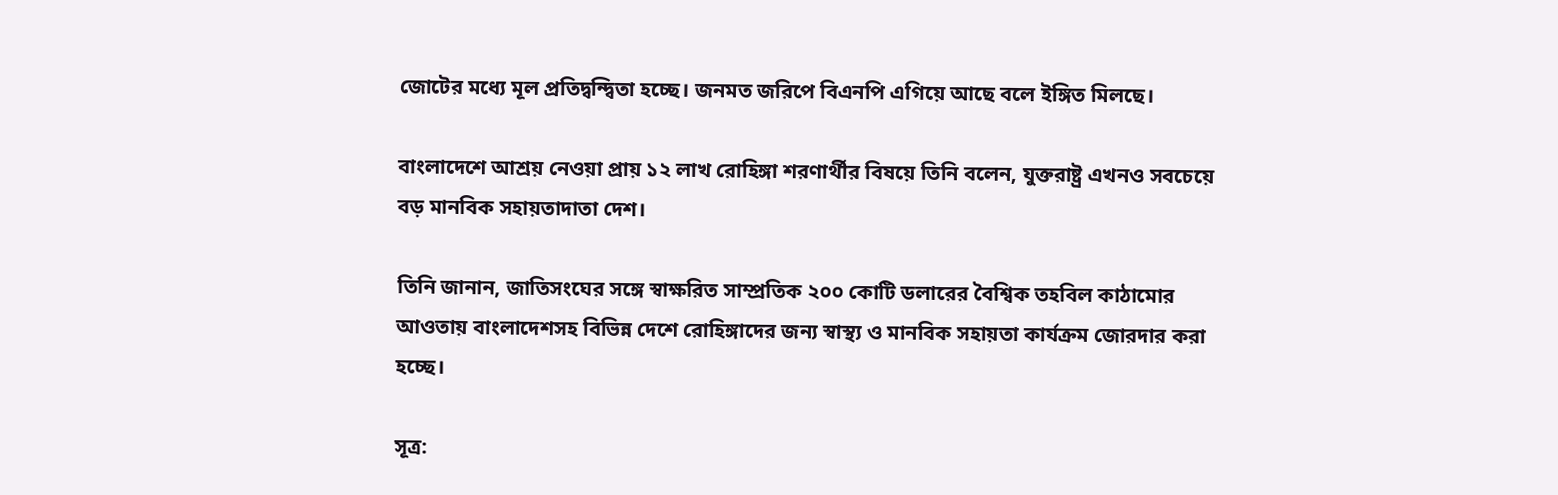জোটের মধ্যে মূল প্রতিদ্বন্দ্বিতা হচ্ছে। জনমত জরিপে বিএনপি এগিয়ে আছে বলে ইঙ্গিত মিলছে।

বাংলাদেশে আশ্রয় নেওয়া প্রায় ১২ লাখ রোহিঙ্গা শরণার্থীর বিষয়ে তিনি বলেন, যুক্তরাষ্ট্র এখনও সবচেয়ে বড় মানবিক সহায়তাদাতা দেশ।

তিনি জানান, জাতিসংঘের সঙ্গে স্বাক্ষরিত সাম্প্রতিক ২০০ কোটি ডলারের বৈশ্বিক তহবিল কাঠামোর আওতায় বাংলাদেশসহ বিভিন্ন দেশে রোহিঙ্গাদের জন্য স্বাস্থ্য ও মানবিক সহায়তা কার্যক্রম জোরদার করা হচ্ছে।

সূত্র: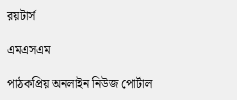রয়টার্স

এমএসএম

পাঠকপ্রিয় অনলাইন নিউজ পোর্টাল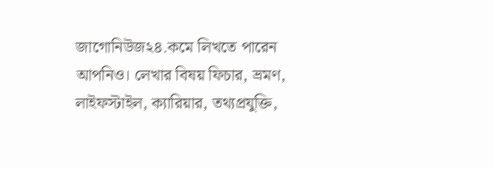জাগোনিউজ২৪.কমে লিখতে পারেন আপনিও। লেখার বিষয় ফিচার, ভ্রমণ, লাইফস্টাইল, ক্যারিয়ার, তথ্যপ্রযুক্তি,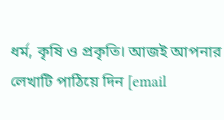ধর্ম, কৃষি ও প্রকৃতি। আজই আপনার লেখাটি পাঠিয়ে দিন [email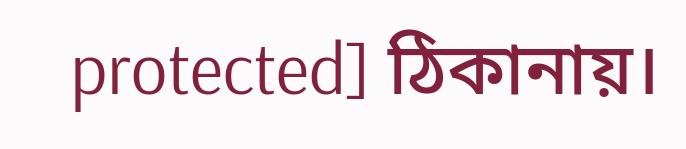protected] ঠিকানায়।